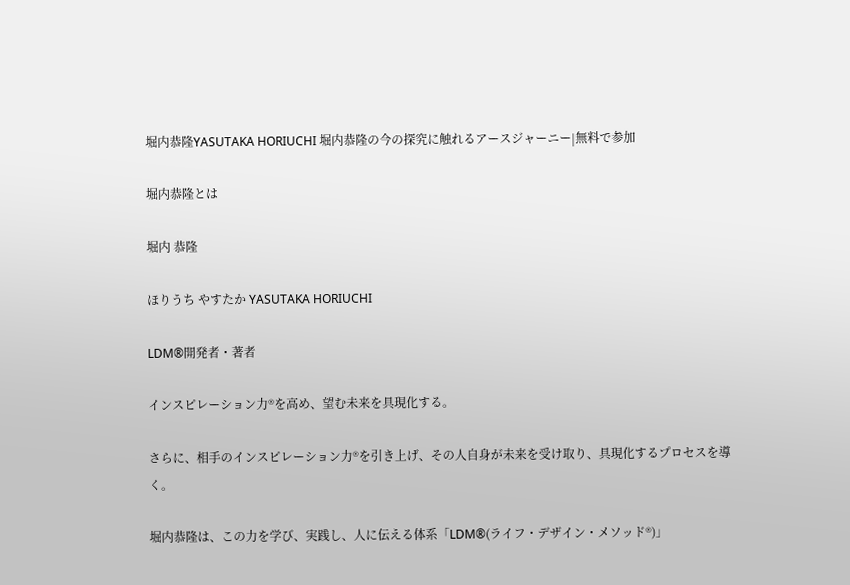堀内恭隆YASUTAKA HORIUCHI 堀内恭隆の今の探究に触れるアースジャーニー|無料で参加

堀内恭隆とは

堀内 恭隆

ほりうち やすたか YASUTAKA HORIUCHI

LDM®開発者・著者

インスピレーション力®を高め、望む未来を具現化する。

さらに、相手のインスピレーション力®を引き上げ、その人自身が未来を受け取り、具現化するプロセスを導く。

堀内恭隆は、この力を学び、実践し、人に伝える体系「LDM®(ライフ・デザイン・メソッド®)」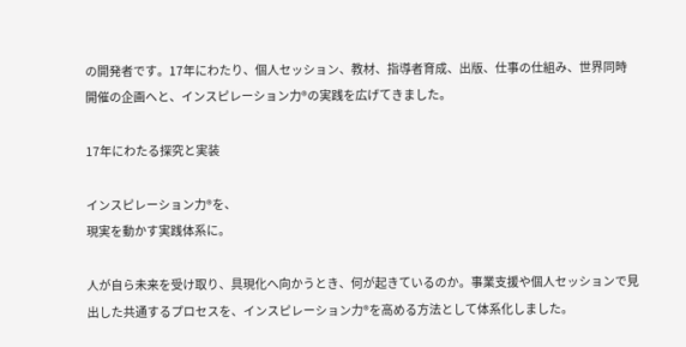の開発者です。17年にわたり、個人セッション、教材、指導者育成、出版、仕事の仕組み、世界同時開催の企画へと、インスピレーション力®の実践を広げてきました。

17年にわたる探究と実装

インスピレーション力®を、
現実を動かす実践体系に。

人が自ら未来を受け取り、具現化へ向かうとき、何が起きているのか。事業支援や個人セッションで見出した共通するプロセスを、インスピレーション力®を高める方法として体系化しました。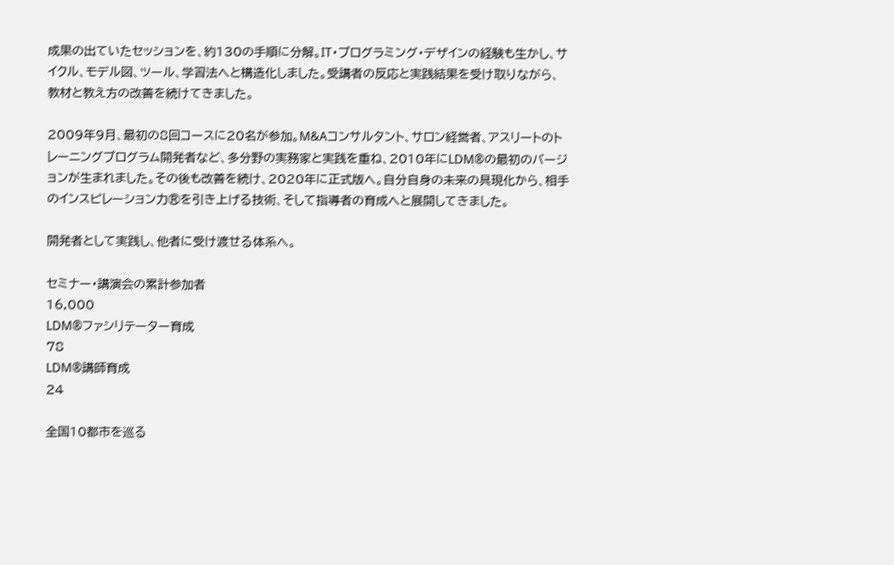成果の出ていたセッションを、約130の手順に分解。IT・プログラミング・デザインの経験も生かし、サイクル、モデル図、ツール、学習法へと構造化しました。受講者の反応と実践結果を受け取りながら、教材と教え方の改善を続けてきました。

2009年9月、最初の8回コースに20名が参加。M&Aコンサルタント、サロン経営者、アスリートのトレーニングプログラム開発者など、多分野の実務家と実践を重ね、2010年にLDM®の最初のバージョンが生まれました。その後も改善を続け、2020年に正式版へ。自分自身の未来の具現化から、相手のインスピレーション力®を引き上げる技術、そして指導者の育成へと展開してきました。

開発者として実践し、他者に受け渡せる体系へ。

セミナー・講演会の累計参加者
16,000
LDM®ファシリテーター育成
78
LDM®講師育成
24

全国10都市を巡る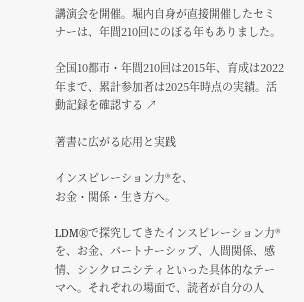講演会を開催。堀内自身が直接開催したセミナーは、年間210回にのぼる年もありました。

全国10都市・年間210回は2015年、育成は2022年まで、累計参加者は2025年時点の実績。活動記録を確認する ↗

著書に広がる応用と実践

インスピレーション力®を、
お金・関係・生き方へ。

LDM®で探究してきたインスピレーション力®を、お金、パートナーシップ、人間関係、感情、シンクロニシティといった具体的なテーマへ。それぞれの場面で、読者が自分の人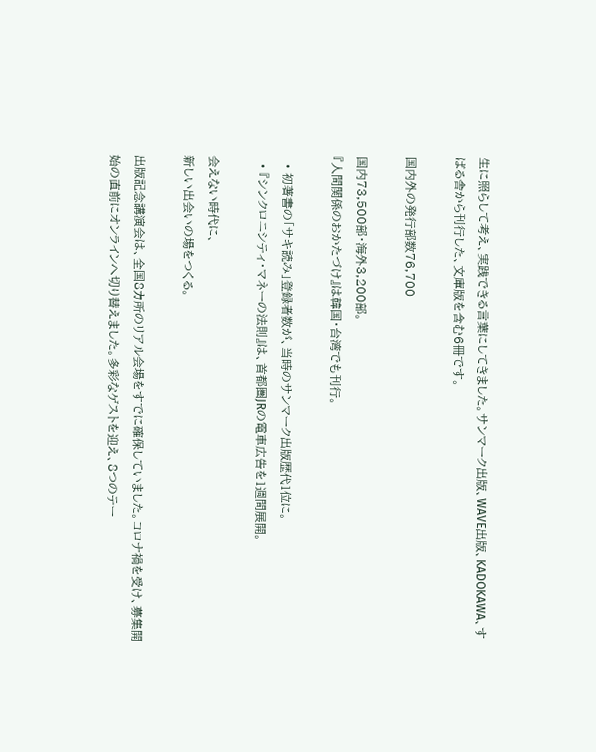生に照らして考え、実践できる言葉にしてきました。サンマーク出版、WAVE出版、KADOKAWA、すばる舎から刊行した、文庫版を含む6冊です。

国内外の発行部数76,700

国内73,500部・海外3,200部。
『人間関係のおかたづけ』は韓国・台湾でも刊行。

  • 初著書の「サキ読み」登録者数が、当時のサンマーク出版歴代1位に。
  • 『シンクロニシティ・マネーの法則』は、首都圏JRの電車広告を1週間展開。

会えない時代に、
新しい出会いの場をつくる。

出版記念講演会は、全国8カ所のリアル会場をすでに確保していました。コロナ禍を受け、募集開始の直前にオンラインへ切り替えました。多彩なゲストを迎え、8つのテー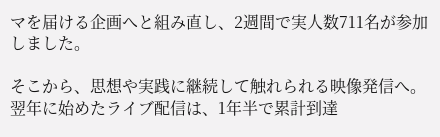マを届ける企画へと組み直し、2週間で実人数711名が参加しました。

そこから、思想や実践に継続して触れられる映像発信へ。翌年に始めたライブ配信は、1年半で累計到達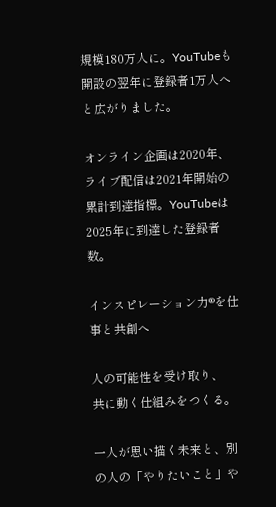規模180万人に。YouTubeも開設の翌年に登録者1万人へと広がりました。

オンライン企画は2020年、ライブ配信は2021年開始の累計到達指標。YouTubeは2025年に到達した登録者数。

インスピレーション力®を仕事と共創へ

人の可能性を受け取り、
共に動く仕組みをつくる。

一人が思い描く未来と、別の人の「やりたいこと」や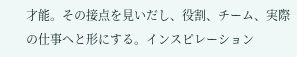才能。その接点を見いだし、役割、チーム、実際の仕事へと形にする。インスピレーション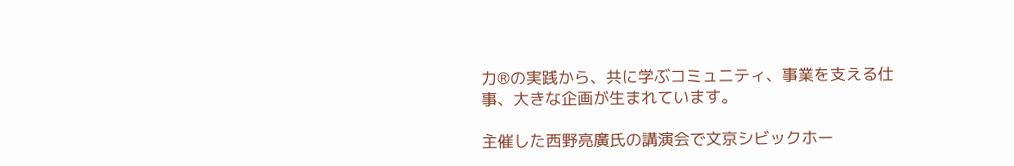力®の実践から、共に学ぶコミュニティ、事業を支える仕事、大きな企画が生まれています。

主催した西野亮廣氏の講演会で文京シビックホー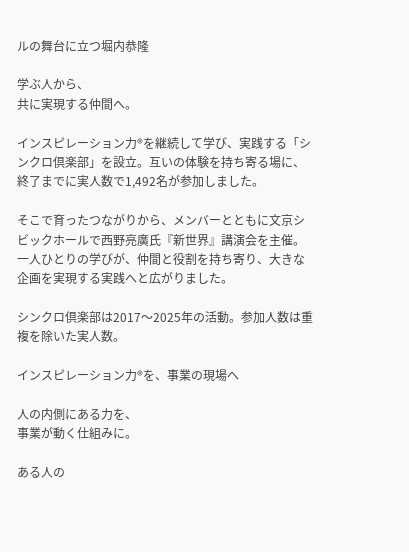ルの舞台に立つ堀内恭隆

学ぶ人から、
共に実現する仲間へ。

インスピレーション力®を継続して学び、実践する「シンクロ倶楽部」を設立。互いの体験を持ち寄る場に、終了までに実人数で1,492名が参加しました。

そこで育ったつながりから、メンバーとともに文京シビックホールで西野亮廣氏『新世界』講演会を主催。一人ひとりの学びが、仲間と役割を持ち寄り、大きな企画を実現する実践へと広がりました。

シンクロ倶楽部は2017〜2025年の活動。参加人数は重複を除いた実人数。

インスピレーション力®を、事業の現場へ

人の内側にある力を、
事業が動く仕組みに。

ある人の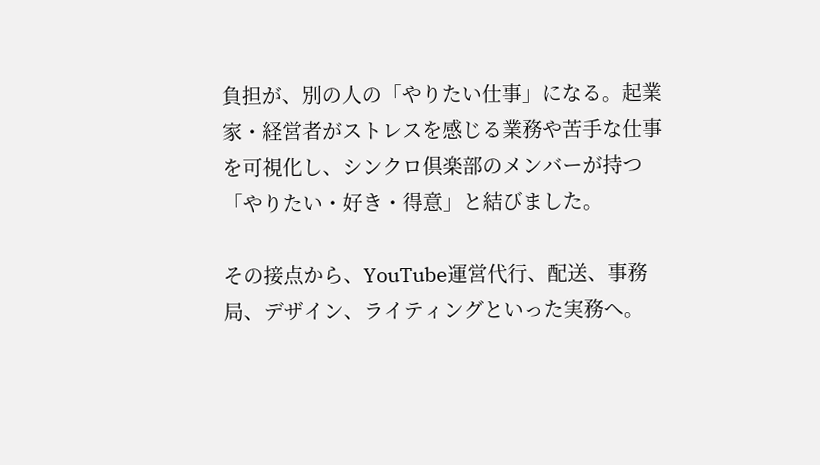負担が、別の人の「やりたい仕事」になる。起業家・経営者がストレスを感じる業務や苦手な仕事を可視化し、シンクロ倶楽部のメンバーが持つ「やりたい・好き・得意」と結びました。

その接点から、YouTube運営代行、配送、事務局、デザイン、ライティングといった実務へ。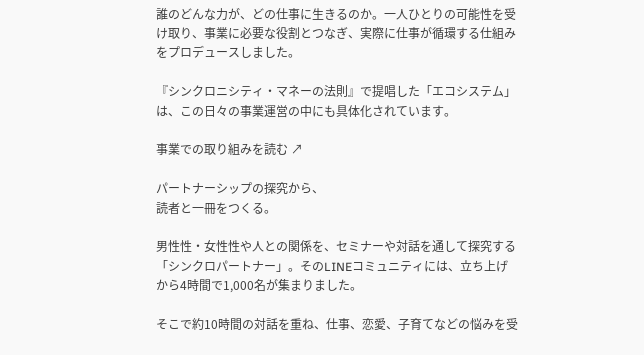誰のどんな力が、どの仕事に生きるのか。一人ひとりの可能性を受け取り、事業に必要な役割とつなぎ、実際に仕事が循環する仕組みをプロデュースしました。

『シンクロニシティ・マネーの法則』で提唱した「エコシステム」は、この日々の事業運営の中にも具体化されています。

事業での取り組みを読む ↗

パートナーシップの探究から、
読者と一冊をつくる。

男性性・女性性や人との関係を、セミナーや対話を通して探究する「シンクロパートナー」。そのLINEコミュニティには、立ち上げから4時間で1,000名が集まりました。

そこで約10時間の対話を重ね、仕事、恋愛、子育てなどの悩みを受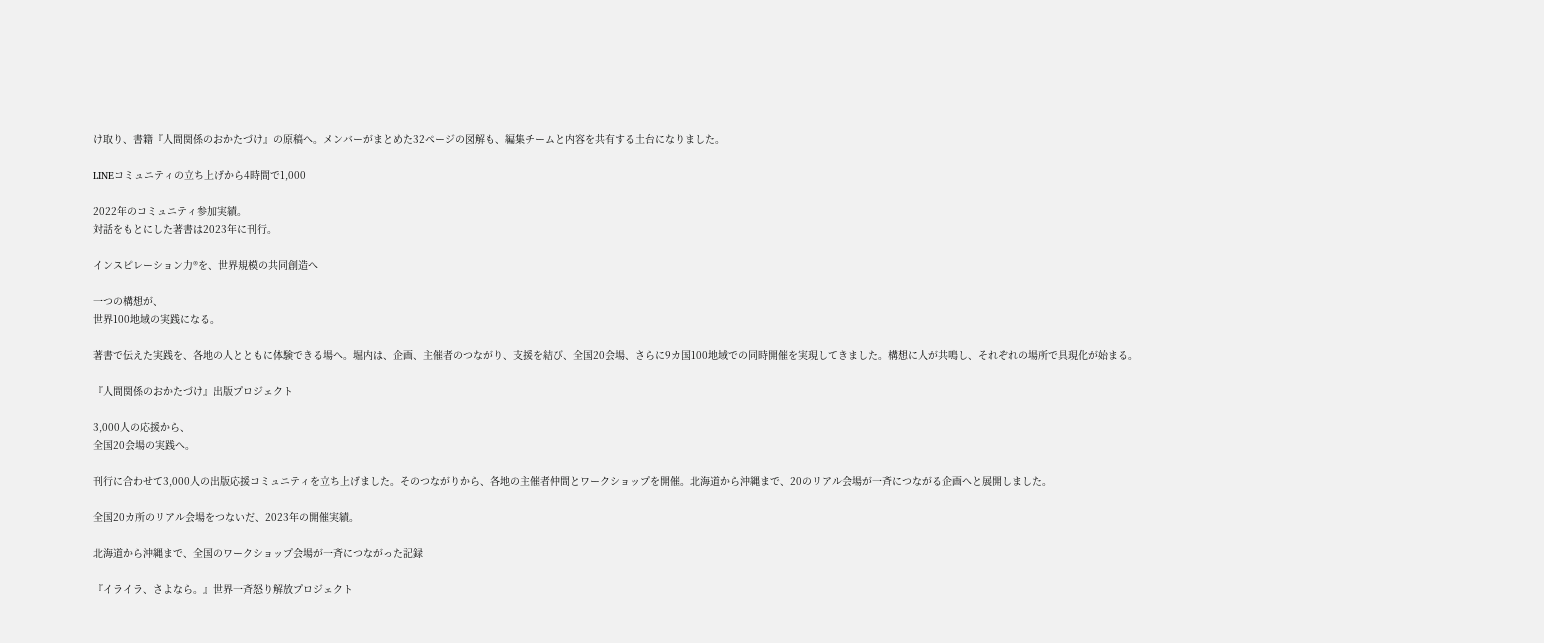け取り、書籍『人間関係のおかたづけ』の原稿へ。メンバーがまとめた32ページの図解も、編集チームと内容を共有する土台になりました。

LINEコミュニティの立ち上げから4時間で1,000

2022年のコミュニティ参加実績。
対話をもとにした著書は2023年に刊行。

インスピレーション力®を、世界規模の共同創造へ

一つの構想が、
世界100地域の実践になる。

著書で伝えた実践を、各地の人とともに体験できる場へ。堀内は、企画、主催者のつながり、支援を結び、全国20会場、さらに9カ国100地域での同時開催を実現してきました。構想に人が共鳴し、それぞれの場所で具現化が始まる。

『人間関係のおかたづけ』出版プロジェクト

3,000人の応援から、
全国20会場の実践へ。

刊行に合わせて3,000人の出版応援コミュニティを立ち上げました。そのつながりから、各地の主催者仲間とワークショップを開催。北海道から沖縄まで、20のリアル会場が一斉につながる企画へと展開しました。

全国20カ所のリアル会場をつないだ、2023年の開催実績。

北海道から沖縄まで、全国のワークショップ会場が一斉につながった記録

『イライラ、さよなら。』世界一斉怒り解放プロジェクト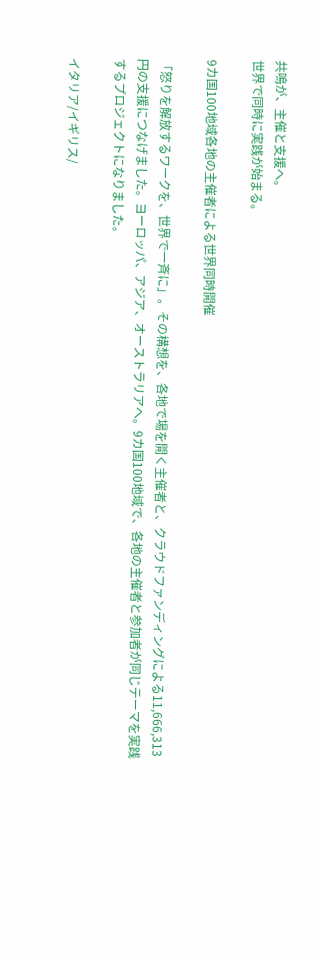共鳴が、主催と支援へ。
世界で同時に実践が始まる。

9カ国100地域各地の主催者による世界同時開催

「怒りを解放するワークを、世界で一斉に」。その構想を、各地で場を開く主催者と、クラウドファンディングによる11,666,313円の支援につなげました。ヨーロッパ、アジア、オーストラリアへ。9カ国100地域で、各地の主催者と参加者が同じテーマを実践するプロジェクトになりました。

イタリア/イギリス/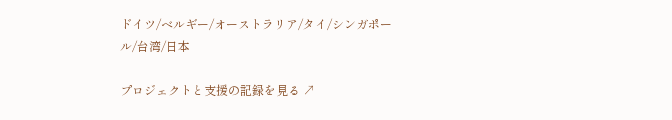ドイツ/ベルギー/オーストラリア/タイ/シンガポール/台湾/日本

プロジェクトと支援の記録を見る ↗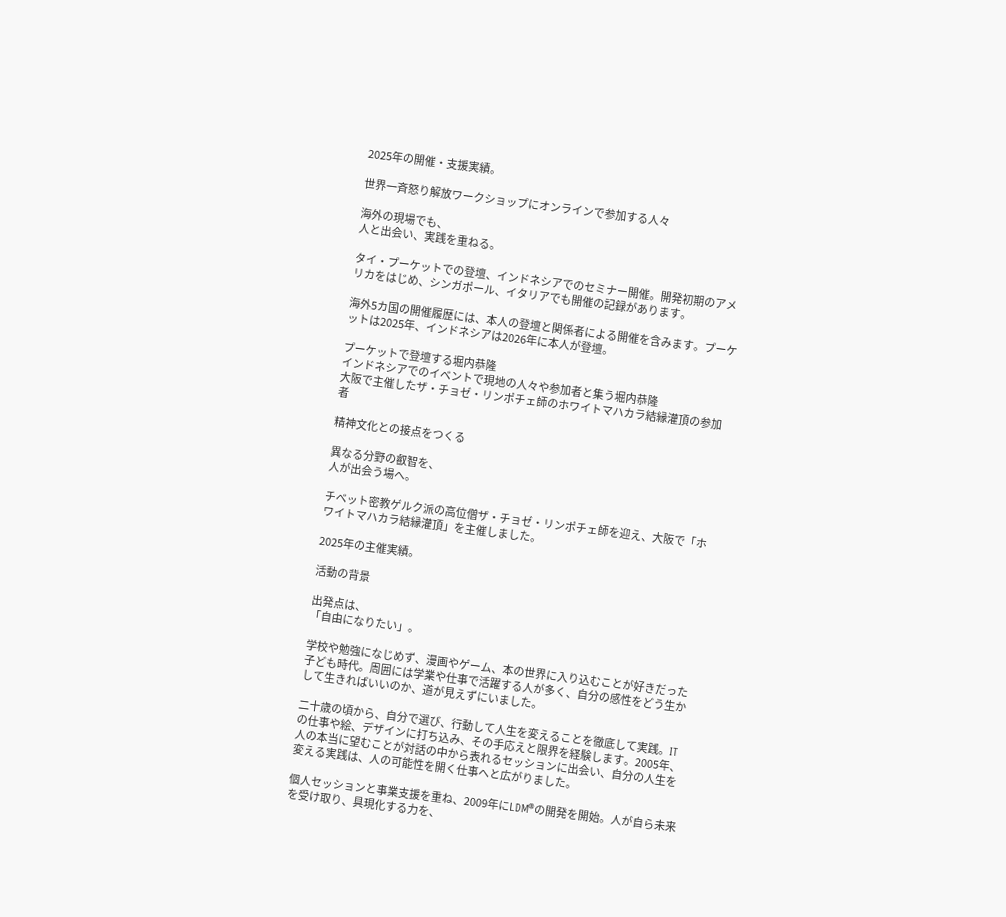2025年の開催・支援実績。

世界一斉怒り解放ワークショップにオンラインで参加する人々

海外の現場でも、
人と出会い、実践を重ねる。

タイ・プーケットでの登壇、インドネシアでのセミナー開催。開発初期のアメリカをはじめ、シンガポール、イタリアでも開催の記録があります。

海外5カ国の開催履歴には、本人の登壇と関係者による開催を含みます。プーケットは2025年、インドネシアは2026年に本人が登壇。

プーケットで登壇する堀内恭隆
インドネシアでのイベントで現地の人々や参加者と集う堀内恭隆
大阪で主催したザ・チョゼ・リンポチェ師のホワイトマハカラ結縁灌頂の参加者

精神文化との接点をつくる

異なる分野の叡智を、
人が出会う場へ。

チベット密教ゲルク派の高位僧ザ・チョゼ・リンポチェ師を迎え、大阪で「ホワイトマハカラ結縁灌頂」を主催しました。

2025年の主催実績。

活動の背景

出発点は、
「自由になりたい」。

学校や勉強になじめず、漫画やゲーム、本の世界に入り込むことが好きだった子ども時代。周囲には学業や仕事で活躍する人が多く、自分の感性をどう生かして生きればいいのか、道が見えずにいました。

二十歳の頃から、自分で選び、行動して人生を変えることを徹底して実践。ITの仕事や絵、デザインに打ち込み、その手応えと限界を経験します。2005年、人の本当に望むことが対話の中から表れるセッションに出会い、自分の人生を変える実践は、人の可能性を開く仕事へと広がりました。

個人セッションと事業支援を重ね、2009年にLDM®の開発を開始。人が自ら未来を受け取り、具現化する力を、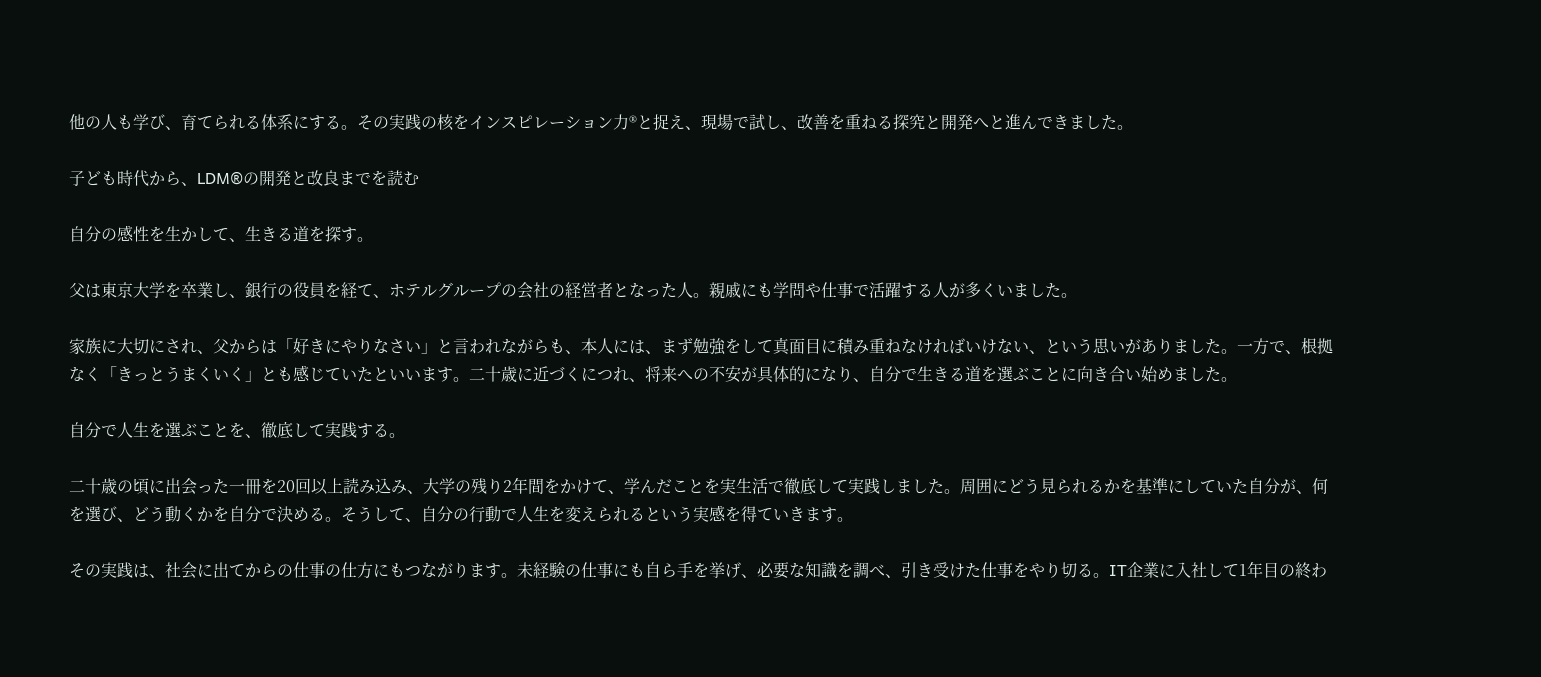他の人も学び、育てられる体系にする。その実践の核をインスピレーション力®と捉え、現場で試し、改善を重ねる探究と開発へと進んできました。

子ども時代から、LDM®の開発と改良までを読む

自分の感性を生かして、生きる道を探す。

父は東京大学を卒業し、銀行の役員を経て、ホテルグループの会社の経営者となった人。親戚にも学問や仕事で活躍する人が多くいました。

家族に大切にされ、父からは「好きにやりなさい」と言われながらも、本人には、まず勉強をして真面目に積み重ねなければいけない、という思いがありました。一方で、根拠なく「きっとうまくいく」とも感じていたといいます。二十歳に近づくにつれ、将来への不安が具体的になり、自分で生きる道を選ぶことに向き合い始めました。

自分で人生を選ぶことを、徹底して実践する。

二十歳の頃に出会った一冊を20回以上読み込み、大学の残り2年間をかけて、学んだことを実生活で徹底して実践しました。周囲にどう見られるかを基準にしていた自分が、何を選び、どう動くかを自分で決める。そうして、自分の行動で人生を変えられるという実感を得ていきます。

その実践は、社会に出てからの仕事の仕方にもつながります。未経験の仕事にも自ら手を挙げ、必要な知識を調べ、引き受けた仕事をやり切る。IT企業に入社して1年目の終わ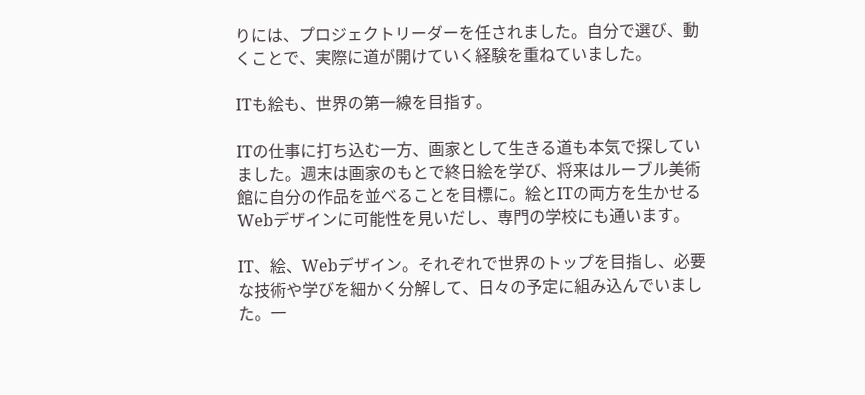りには、プロジェクトリーダーを任されました。自分で選び、動くことで、実際に道が開けていく経験を重ねていました。

ITも絵も、世界の第一線を目指す。

ITの仕事に打ち込む一方、画家として生きる道も本気で探していました。週末は画家のもとで終日絵を学び、将来はルーブル美術館に自分の作品を並べることを目標に。絵とITの両方を生かせるWebデザインに可能性を見いだし、専門の学校にも通います。

IT、絵、Webデザイン。それぞれで世界のトップを目指し、必要な技術や学びを細かく分解して、日々の予定に組み込んでいました。一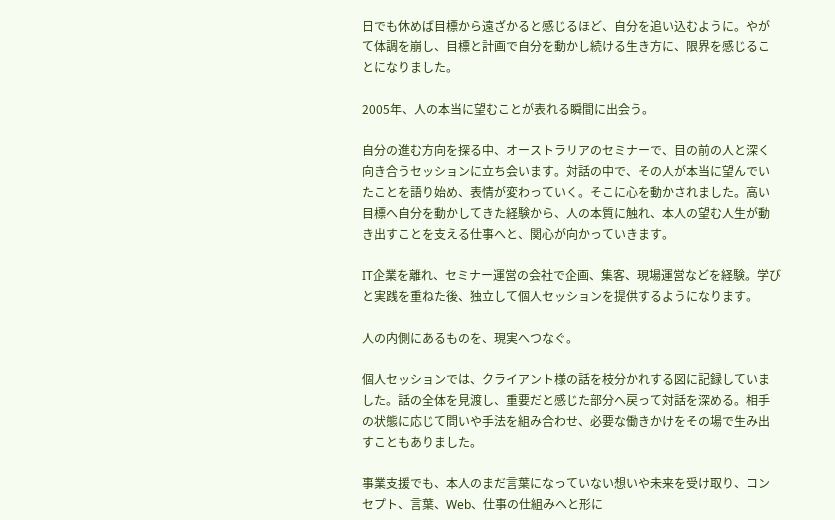日でも休めば目標から遠ざかると感じるほど、自分を追い込むように。やがて体調を崩し、目標と計画で自分を動かし続ける生き方に、限界を感じることになりました。

2005年、人の本当に望むことが表れる瞬間に出会う。

自分の進む方向を探る中、オーストラリアのセミナーで、目の前の人と深く向き合うセッションに立ち会います。対話の中で、その人が本当に望んでいたことを語り始め、表情が変わっていく。そこに心を動かされました。高い目標へ自分を動かしてきた経験から、人の本質に触れ、本人の望む人生が動き出すことを支える仕事へと、関心が向かっていきます。

IT企業を離れ、セミナー運営の会社で企画、集客、現場運営などを経験。学びと実践を重ねた後、独立して個人セッションを提供するようになります。

人の内側にあるものを、現実へつなぐ。

個人セッションでは、クライアント様の話を枝分かれする図に記録していました。話の全体を見渡し、重要だと感じた部分へ戻って対話を深める。相手の状態に応じて問いや手法を組み合わせ、必要な働きかけをその場で生み出すこともありました。

事業支援でも、本人のまだ言葉になっていない想いや未来を受け取り、コンセプト、言葉、Web、仕事の仕組みへと形に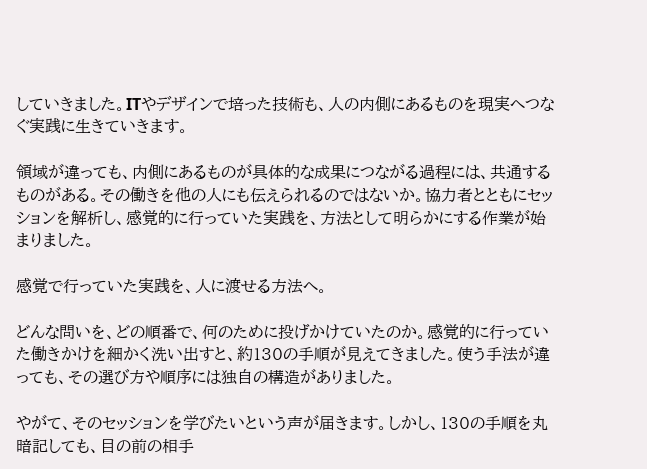していきました。ITやデザインで培った技術も、人の内側にあるものを現実へつなぐ実践に生きていきます。

領域が違っても、内側にあるものが具体的な成果につながる過程には、共通するものがある。その働きを他の人にも伝えられるのではないか。協力者とともにセッションを解析し、感覚的に行っていた実践を、方法として明らかにする作業が始まりました。

感覚で行っていた実践を、人に渡せる方法へ。

どんな問いを、どの順番で、何のために投げかけていたのか。感覚的に行っていた働きかけを細かく洗い出すと、約130の手順が見えてきました。使う手法が違っても、その選び方や順序には独自の構造がありました。

やがて、そのセッションを学びたいという声が届きます。しかし、130の手順を丸暗記しても、目の前の相手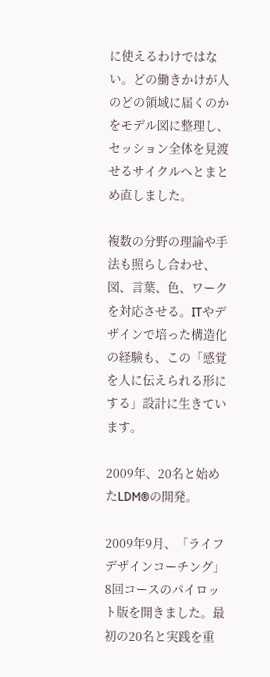に使えるわけではない。どの働きかけが人のどの領域に届くのかをモデル図に整理し、セッション全体を見渡せるサイクルへとまとめ直しました。

複数の分野の理論や手法も照らし合わせ、図、言葉、色、ワークを対応させる。ITやデザインで培った構造化の経験も、この「感覚を人に伝えられる形にする」設計に生きています。

2009年、20名と始めたLDM®の開発。

2009年9月、「ライフデザインコーチング」8回コースのパイロット版を開きました。最初の20名と実践を重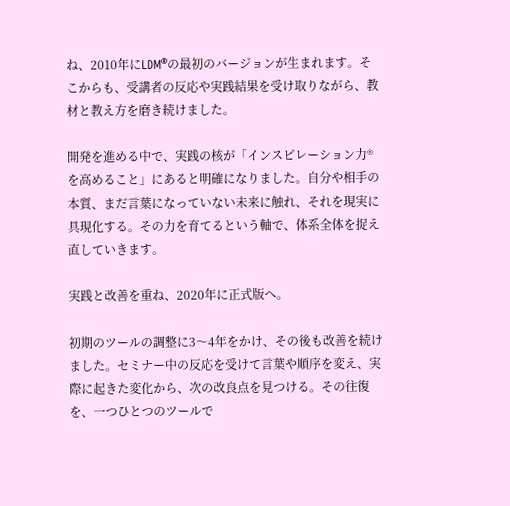ね、2010年にLDM®の最初のバージョンが生まれます。そこからも、受講者の反応や実践結果を受け取りながら、教材と教え方を磨き続けました。

開発を進める中で、実践の核が「インスピレーション力®を高めること」にあると明確になりました。自分や相手の本質、まだ言葉になっていない未来に触れ、それを現実に具現化する。その力を育てるという軸で、体系全体を捉え直していきます。

実践と改善を重ね、2020年に正式版へ。

初期のツールの調整に3〜4年をかけ、その後も改善を続けました。セミナー中の反応を受けて言葉や順序を変え、実際に起きた変化から、次の改良点を見つける。その往復を、一つひとつのツールで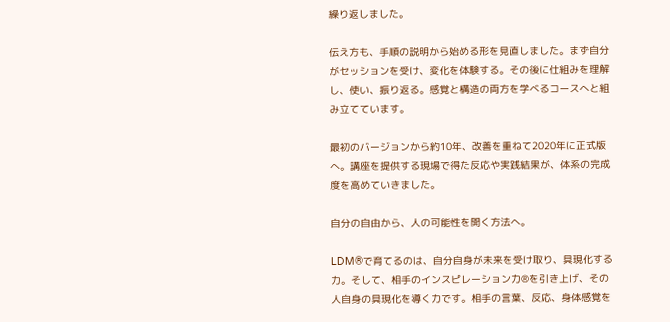繰り返しました。

伝え方も、手順の説明から始める形を見直しました。まず自分がセッションを受け、変化を体験する。その後に仕組みを理解し、使い、振り返る。感覚と構造の両方を学べるコースへと組み立てています。

最初のバージョンから約10年、改善を重ねて2020年に正式版へ。講座を提供する現場で得た反応や実践結果が、体系の完成度を高めていきました。

自分の自由から、人の可能性を開く方法へ。

LDM®で育てるのは、自分自身が未来を受け取り、具現化する力。そして、相手のインスピレーション力®を引き上げ、その人自身の具現化を導く力です。相手の言葉、反応、身体感覚を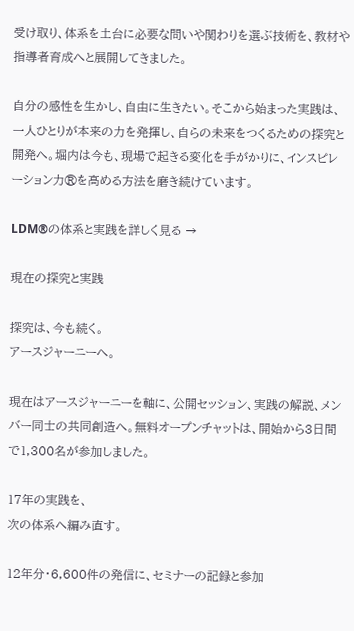受け取り、体系を土台に必要な問いや関わりを選ぶ技術を、教材や指導者育成へと展開してきました。

自分の感性を生かし、自由に生きたい。そこから始まった実践は、一人ひとりが本来の力を発揮し、自らの未来をつくるための探究と開発へ。堀内は今も、現場で起きる変化を手がかりに、インスピレーション力®を高める方法を磨き続けています。

LDM®の体系と実践を詳しく見る →

現在の探究と実践

探究は、今も続く。
アースジャーニーへ。

現在はアースジャーニーを軸に、公開セッション、実践の解説、メンバー同士の共同創造へ。無料オープンチャットは、開始から3日間で1,300名が参加しました。

17年の実践を、
次の体系へ編み直す。

12年分・6,600件の発信に、セミナーの記録と参加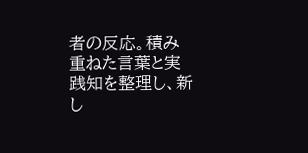者の反応。積み重ねた言葉と実践知を整理し、新し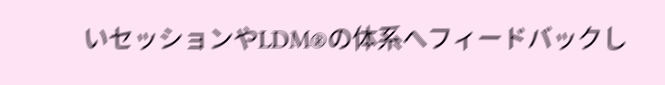いセッションやLDM®の体系へフィードバックし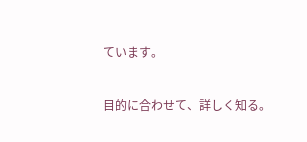ています。

目的に合わせて、詳しく知る。